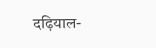दढ़ियाल-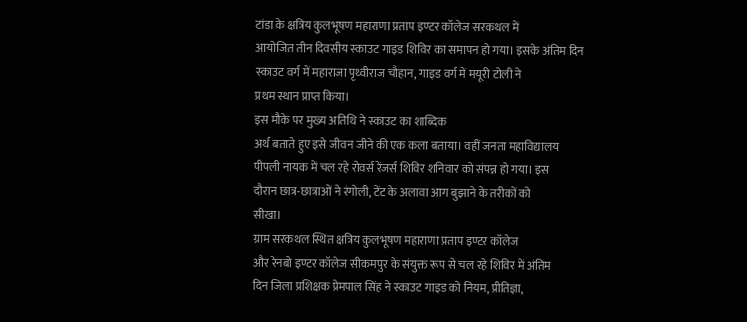टांडा के क्षत्रिय कुलभूषण महाराणा प्रताप इण्टर कॉलेज सरकथल में
आयोजित तीन दिवसीय स्काउट गाइड शिविर का समापन हो गया। इसके अंतिम दिन
स्काउट वर्ग में महाराजा पृथ्वीराज चौहान, गाइड वर्ग में मयूरी टोली ने
प्रथम स्थान प्राप्त किया।
इस मौके पर मुख्य अतिथि ने स्काउट का शाब्दिक
अर्थ बताते हुए इसे जीवन जीने की एक कला बताया। वहीं जनता महाविद्यालय
पीपली नायक में चल रहे रोवर्स रेंजर्स शिविर शनिवार को संपन्न हो गया। इस
दौरान छात्र-छात्राओं ने रंगोली, टेंट के अलावा आग बुझाने के तरीकों को
सीखा।
ग्राम सरकथल स्थित क्षत्रिय कुलभूषण महाराणा प्रताप इण्टर कॉलेज
और रेनबो इण्टर कॉलेज सीकमपुर के संयुक्त रूप से चल रहे शिविर में अंतिम
दिन जिला प्रशिक्षक प्रेमपाल सिंह ने स्काउट गाइड को नियम, प्रीतिज्ञा,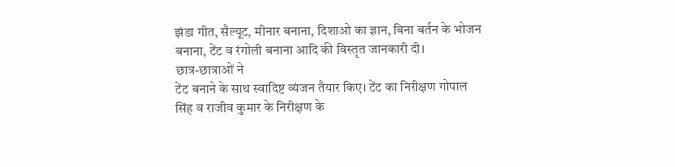झंडा गीत, सैल्यूट, मीनार बनाना, दिशाओ का ज्ञान, बिना बर्तन के भोजन
बनाना, टेंट व रंगोली बनाना आदि की विस्तृत जानकारी दी।
छात्र-छात्राओं ने
टेंट बनाने के साथ स्वादिष्ट व्यंजन तैयार किए। टेंट का निरीक्षण गोपाल
सिंह व राजीव कुमार के निरीक्षण के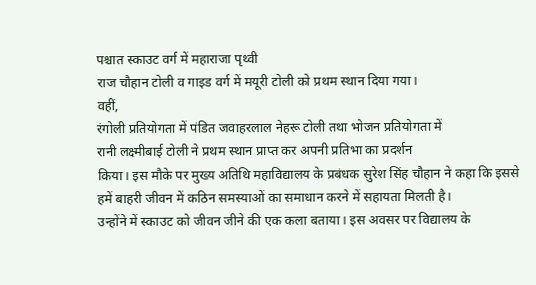पश्चात स्काउट वर्ग में महाराजा पृथ्वी
राज चौहान टोली व गाइड वर्ग में मयूरी टोली को प्रथम स्थान दिया गया।
वहीं,
रंगोली प्रतियोगता में पंडित जवाहरलाल नेहरू टोली तथा भोजन प्रतियोगता में
रानी लक्ष्मीबाई टोली ने प्रथम स्थान प्राप्त कर अपनी प्रतिभा का प्रदर्शन
किया। इस मौके पर मुख्य अतिथि महाविद्यालय के प्रबंधक सुरेश सिंह चौहान ने कहा कि इससे
हमें बाहरी जीवन में कठिन समस्याओं का समाधान करने में सहायता मिलती है।
उन्होंने में स्काउट को जीवन जीने की एक कला बताया। इस अवसर पर विद्यालय के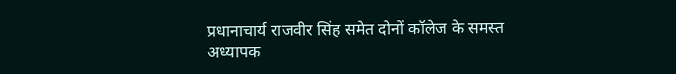प्रधानाचार्य राजवीर सिंह समेत दोनों कॉलेज के समस्त अध्यापक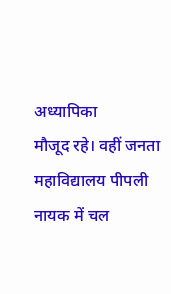अध्यापिका
मौजूद रहे। वहीं जनता महाविद्यालय पीपली नायक में चल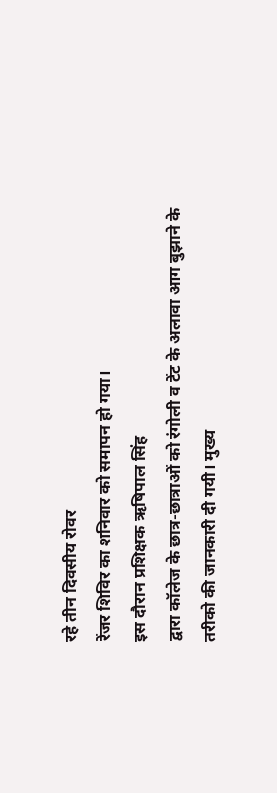रहे तीन दिवसीय रोवर
रेंजर शिविर का शनिवार को समापन हो गया।
इस दौरान प्रशिक्षक ऋषिपाल सिंह
द्वारा कॉलेज के छात्र-छात्राओं को रंगोली व टेंट के अलावा आग बुझाने के
तरीको की जानकारी दी गयी। मुख्य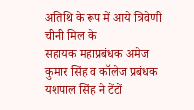अतिथि के रूप में आये त्रिवेणी चीनी मिल के
सहायक महाप्रबंधक अमेज कुमार सिंह व कॉलेज प्रबंधक यशपाल सिंह ने टेंटों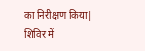का निरीक्षण किया|
शिविर में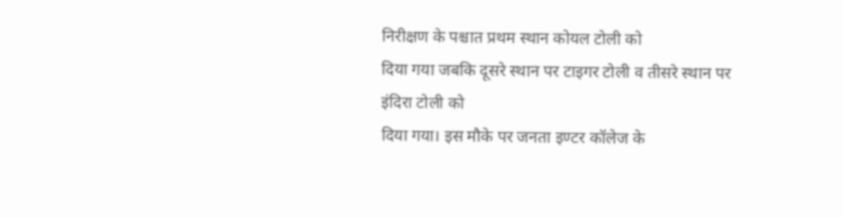निरीक्षण के पश्चात प्रथम स्थान कोयल टोली को
दिया गया जबकि दूसरे स्थान पर टाइगर टोली व तीसरे स्थान पर इंदिरा टोली को
दिया गया। इस मौके पर जनता इण्टर कॉलेज के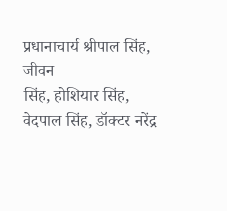प्रधानाचार्य श्रीपाल सिंह, जीवन
सिंह, होशियार सिंह, वेदपाल सिंह, डॉक्टर नरेंद्र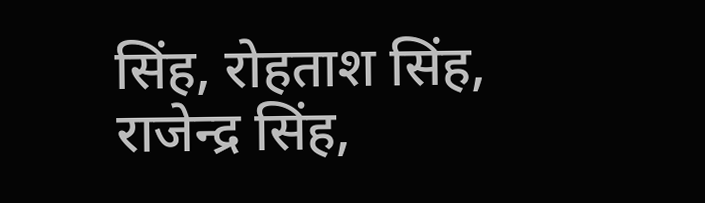सिंह, रोहताश सिंह,
राजेन्द्र सिंह,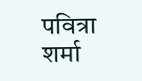पवित्रा शर्मा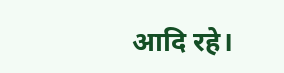आदि रहे।